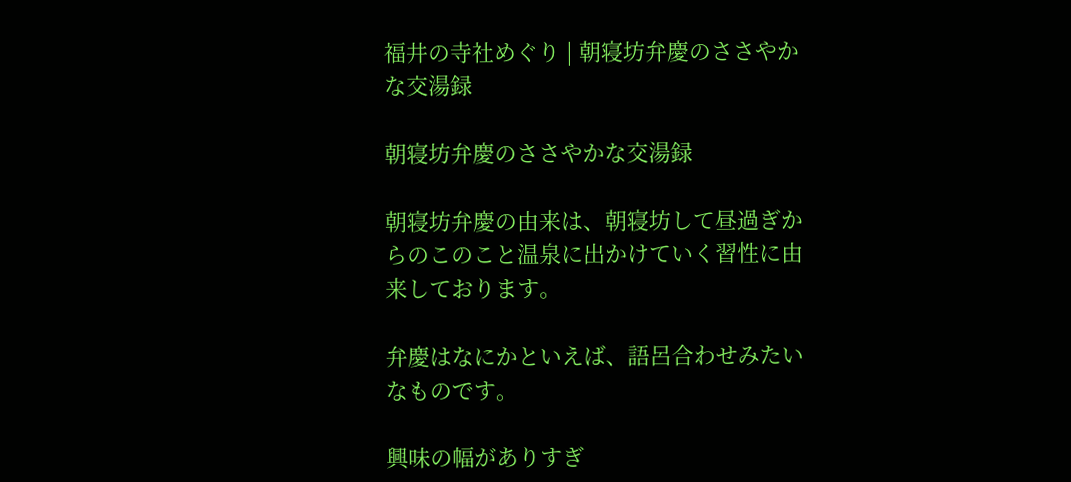福井の寺社めぐり | 朝寝坊弁慶のささやかな交湯録

朝寝坊弁慶のささやかな交湯録

朝寝坊弁慶の由来は、朝寝坊して昼過ぎからのこのこと温泉に出かけていく習性に由来しております。

弁慶はなにかといえば、語呂合わせみたいなものです。

興味の幅がありすぎ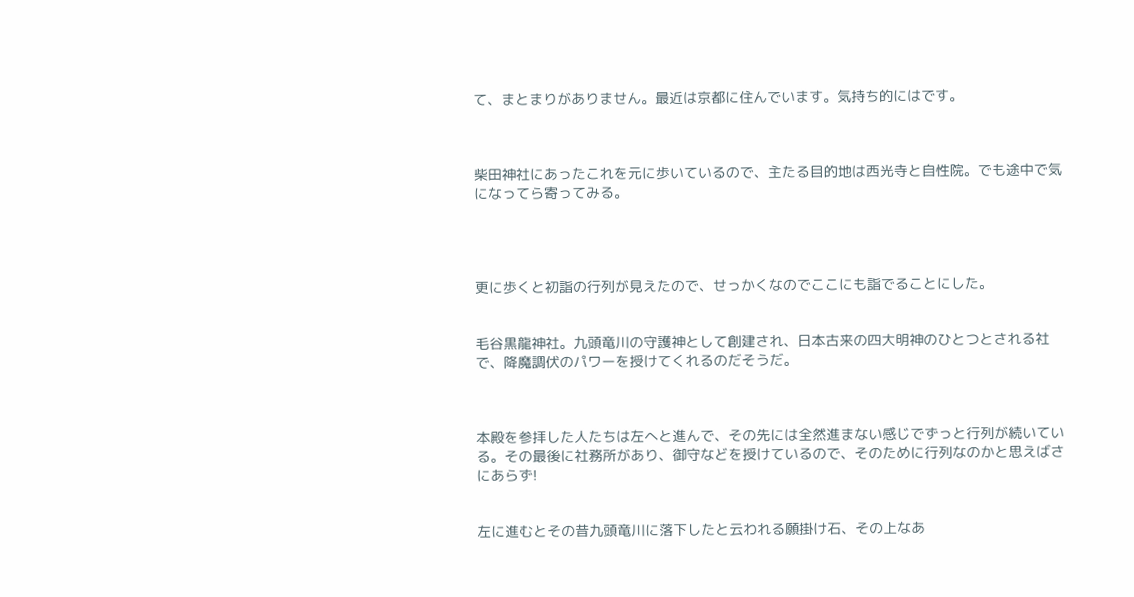て、まとまりがありません。最近は京都に住んでいます。気持ち的にはです。



柴田神社にあったこれを元に歩いているので、主たる目的地は西光寺と自性院。でも途中で気になってら寄ってみる。




更に歩くと初詣の行列が見えたので、せっかくなのでここにも詣でることにした。


毛谷黒龍神社。九頭竜川の守護神として創建され、日本古来の四大明神のひとつとされる社で、降魔調伏のパワーを授けてくれるのだそうだ。



本殿を参拝した人たちは左へと進んで、その先には全然進まない感じでずっと行列が続いている。その最後に社務所があり、御守などを授けているので、そのために行列なのかと思えばさにあらず!


左に進むとその昔九頭竜川に落下したと云われる願掛け石、その上なあ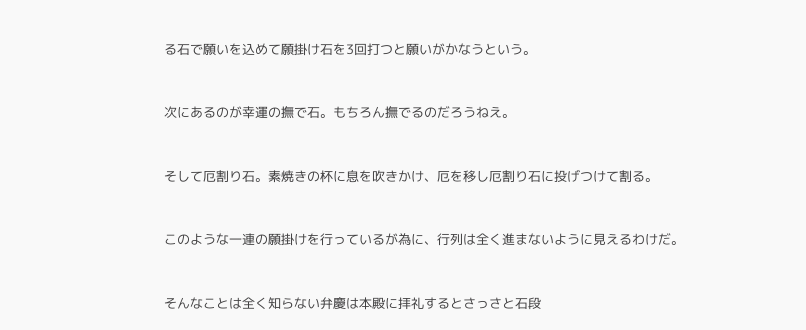る石で願いを込めて願掛け石を3回打つと願いがかなうという。


次にあるのが幸運の撫で石。もちろん撫でるのだろうねえ。


そして厄割り石。素焼きの杯に息を吹きかけ、厄を移し厄割り石に投げつけて割る。


このような一連の願掛けを行っているが為に、行列は全く進まないように見えるわけだ。


そんなことは全く知らない弁慶は本殿に拝礼するとさっさと石段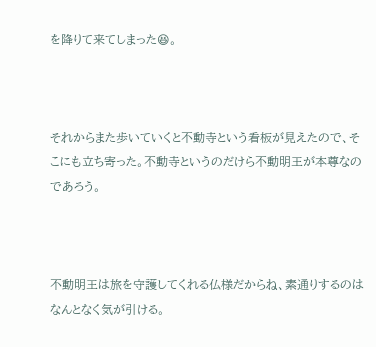を降りて来てしまった😆。



それからまた歩いていくと不動寺という看板が見えたので、そこにも立ち寄った。不動寺というのだけら不動明王が本尊なのであろう。



不動明王は旅を守護してくれる仏様だからね、素通りするのはなんとなく気が引ける。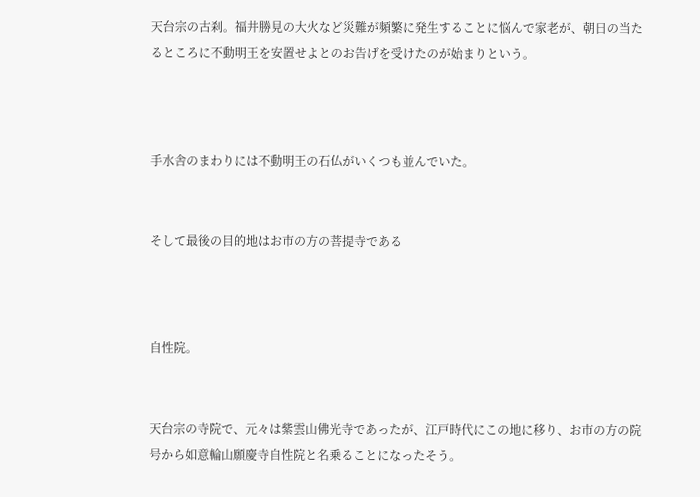天台宗の古刹。福井勝見の大火など災難が頻繁に発生することに悩んで家老が、朝日の当たるところに不動明王を安置せよとのお告げを受けたのが始まりという。



手水舎のまわりには不動明王の石仏がいくつも並んでいた。


そして最後の目的地はお市の方の菩提寺である



自性院。


天台宗の寺院で、元々は紫雲山佛光寺であったが、江戸時代にこの地に移り、お市の方の院号から如意輪山願慶寺自性院と名乗ることになったそう。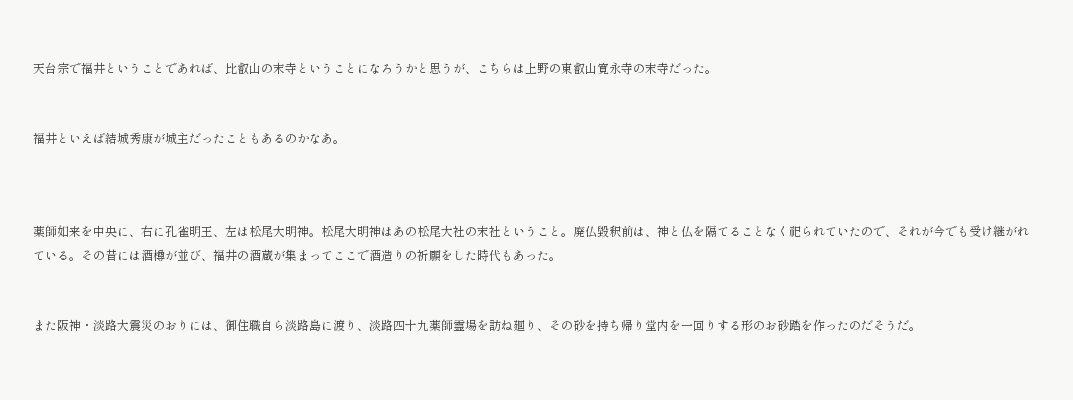天台宗で福井ということであれば、比叡山の末寺ということになろうかと思うが、こちらは上野の東叡山寛永寺の末寺だった。


福井といえば結城秀康が城主だったこともあるのかなあ。



薬師如来を中央に、右に孔雀明王、左は松尾大明神。松尾大明神はあの松尾大社の末社ということ。廃仏毀釈前は、神と仏を隔てることなく祀られていたので、それが今でも受け継がれている。その昔には酒樽が並び、福井の酒蔵が集まってここで酒造りの祈願をした時代もあった。


また阪神・淡路大震災のおりには、御住職自ら淡路島に渡り、淡路四十九薬師霊場を訪ね廻り、その砂を持ち帰り堂内を一回りする形のお砂踏を作ったのだそうだ。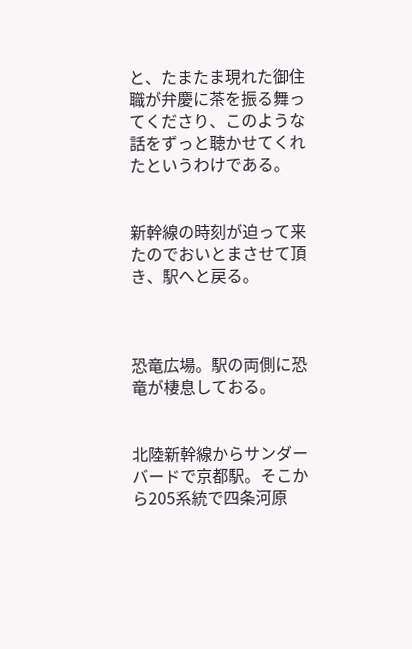と、たまたま現れた御住職が弁慶に茶を振る舞ってくださり、このような話をずっと聴かせてくれたというわけである。


新幹線の時刻が迫って来たのでおいとまさせて頂き、駅へと戻る。



恐竜広場。駅の両側に恐竜が棲息しておる。


北陸新幹線からサンダーバードで京都駅。そこから205系統で四条河原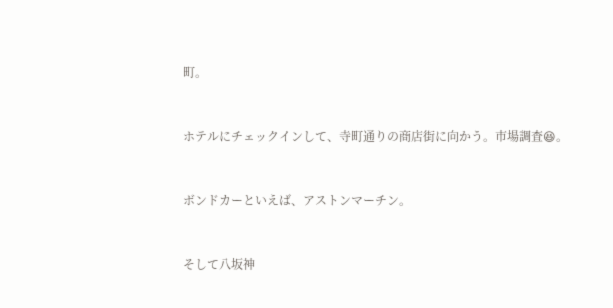町。



ホテルにチェックインして、寺町通りの商店街に向かう。市場調査😆。



ボンドカーといえば、アストンマーチン。



そして八坂神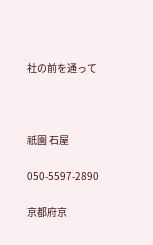社の前を通って



祇園 石屋

050-5597-2890

京都府京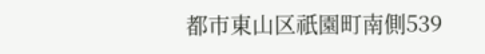都市東山区祇園町南側539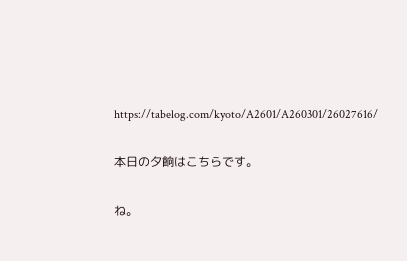https://tabelog.com/kyoto/A2601/A260301/26027616/


本日の夕餉はこちらです。


ね。